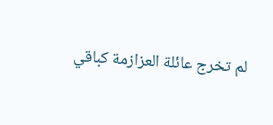لم تخرج عائلة العزازمة كباقي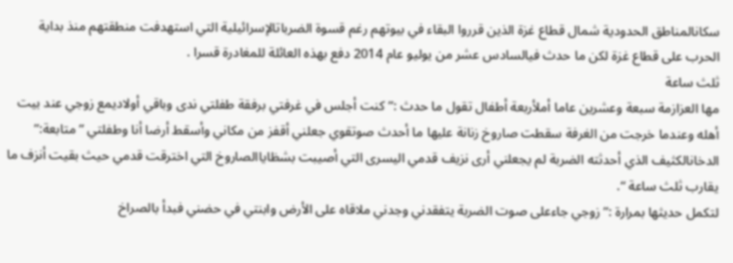سكانالمناطق الحدودية شمال قطاع غزة الذين قرروا البقاء في بيوتهم رغم قسوة الضرباتالإسرائيلية التي استهدفت منطقتهم منذ بداية الحرب على قطاع غزة لكن ما حدث فيالسادس عشر من يوليو عام 2014 دفع بهذه العائلة للمغادرة قسرا .
ثلث ساعة
مها العزازمة سبعة وعشرين عاما أملأربعة أطفال تقول ما حدث :”كنت أجلس في غرفتي برفقة طفلتي ندى وباقي أولاديمع زوجي عند بيت أهله وعندما خرجت من الغرفة سقطت صاروخ زنانة عليها ما أحدث صوتقوي جعلني أقفز من مكاني وأسقط أرضا أنا وطفلتي ” متابعة:” الدخانالكثيف الذي أحدثته الضربة لم يجعلني أرى نزيف قدمي اليسرى التي أصيبت بشظاياالصاروخ التي اخترقت قدمي حيث بقيت أنزف ما يقارب ثلث ساعة “.
لتكمل حديثها بمرارة :”زوجي جاءعلى صوت الضربة يتفقدني وجدني ملاقاه على الأرض وابنتي في حضني فبدأ بالصراخ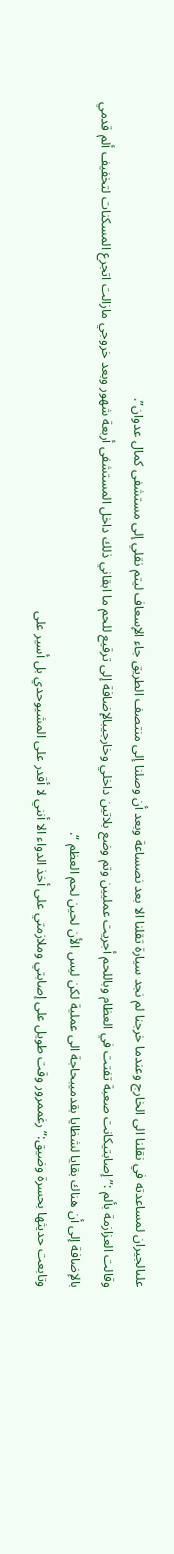علىالجيران لمساعدته في نقلنا الى الخارج وعندما خرجنا لم نجد سيارة تقلنا الا بعد نصساعة وبعد أن وصلنا إلى منتصف الطريق جاء الإسعاف ليتم نقلي إلى مستشفى كمال عدوان”.
وقالت العزازمة بألم :” إصابتيكانت صعبة تفتت في العظام وباللحم أجريت عمليين وتم وضع بلاتين داخلي وخارجيبالإضافة إلى ترقيع للحم ما ابقاني ذلك داخل المستشفى أربعة شهور وبعد خروجي مازالت اتجرع المسكنات لتخفيف ألم قدمي بالإضافة إلى أن هناك بقايا لشظايا بقدميبحاجة الى عملية لكن ليس الأن لحين لحم العظم “.
وتابعت حديثها بحسرة وضيق:” رغممرور وقت طويل على إصابتي وملازمتي على أخذ الدواء الا أنني لا أقدر على المشيوحدي بل أسير على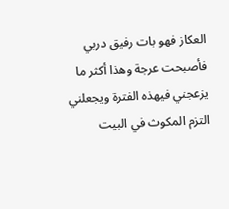العكاز فهو بات رفيق دربي فأصبحت عرجة وهذا أكثر ما يزعجني فيهذه الفترة ويجعلني التزم المكوث في البيت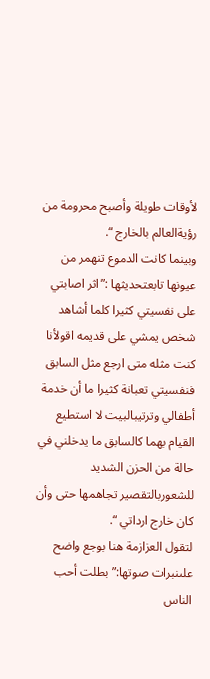لأوقات طويلة وأصبح محرومة من رؤيةالعالم بالخارج “.
وبينما كانت الدموع تنهمر من عيونها تابعتحديثها :”اثر اصابتي على نفسيتي كثيرا كلما أشاهد شخص يمشي على قديمه اقولأنا كنت مثله متى ارجع مثل السابق فنفسيتي تعبانة كثيرا ما أن خدمة أطفالي وترتيبالبيت لا استطيع القيام بهما كالسابق ما يدخلني في حالة من الحزن الشديد للشعوربالتقصير تجاهمها حتى وأن كان خارج ارداتي “.
لتقول العزازمة هنا بوجع واضح علىنبرات صوتها:”بطلت أحب الناس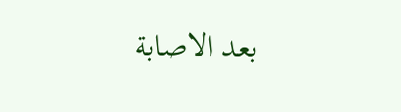بعد الاصابة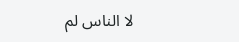لا الناس لم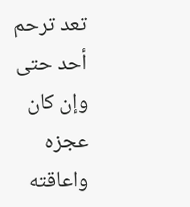تعد ترحم أحد حتى وإن كان عجزه واعاقته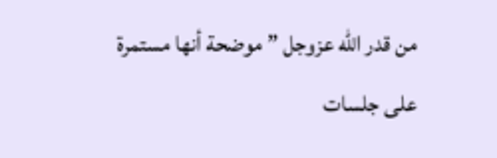من قدر الله عزوجل ” موضحة أنها مستمرة على جلسات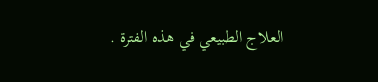العلاج الطبيعي في هذه الفترة .